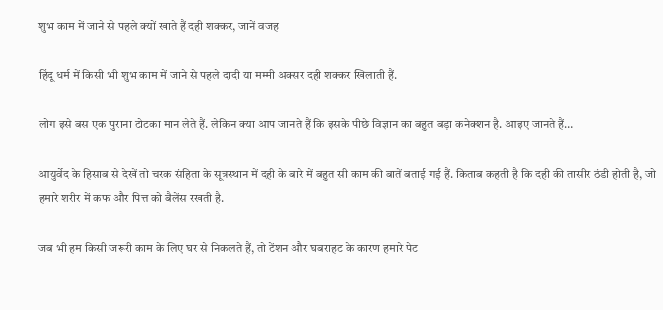शुभ काम में जाने से पहले क्यों खाते हैं दही शक्कर, जानें वजह

हिंदू धर्म में किसी भी शुभ काम में जाने से पहले दादी या मम्मी अक्सर दही शक्कर खिलाती हैं.

लोग इसे बस एक पुराना टोटका मान लेते हैं. लेकिन क्या आप जानते हैं कि इसके पीछे विज्ञान का बहुत बड़ा कनेक्शन है. आइए जानते हैं…

आयुर्वेद के हिसाब से देखें तो चरक संहिता के सूत्रस्थान में दही के बारे में बहुत सी काम की बातें बताई गई हैं. किताब कहती है कि दही की तासीर ठंडी होती है, जो हमारे शरीर में कफ और पित्त को बैलेंस रखती है.

जब भी हम किसी जरूरी काम के लिए घर से निकलते हैं, तो टेंशन और घबराहट के कारण हमारे पेट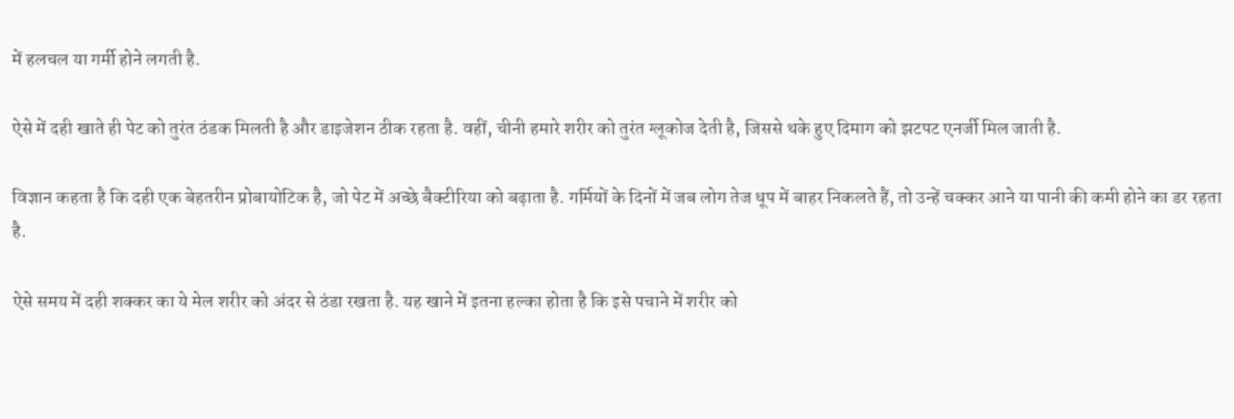में हलचल या गर्मी होने लगती है.

ऐसे में दही खाते ही पेट को तुरंत ठंडक मिलती है और डाइजेशन ठीक रहता है. वहीं, चीनी हमारे शरीर को तुरंत ग्लूकोज देती है, जिससे थके हुए दिमाग को झटपट एनर्जी मिल जाती है.

विज्ञान कहता है कि दही एक बेहतरीन प्रोबायोटिक है, जो पेट में अच्छे बैक्टीरिया को बढ़ाता है. गर्मियों के दिनों में जब लोग तेज धूप में बाहर निकलते हैं, तो उन्हें चक्कर आने या पानी की कमी होने का डर रहता है.

ऐसे समय में दही शक्कर का ये मेल शरीर को अंदर से ठंडा रखता है. यह खाने में इतना हल्का होता है कि इसे पचाने में शरीर को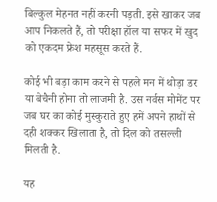बिल्कुल मेहनत नहीं करनी पड़ती. इसे खाकर जब आप निकलते हैं, तो परीक्षा हॉल या सफर में खुद को एकदम फ्रेश महसूस करते हैं.

कोई भी बड़ा काम करने से पहले मन में थोड़ा डर या बेचैनी होना तो लाजमी है. उस नर्वस मोमेंट पर जब घर का कोई मुस्कुराते हुए हमें अपने हाथों से दही शक्कर खिलाता है, तो दिल को तसल्ली मिलती है.

यह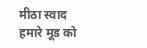मीठा स्वाद हमारे मूड को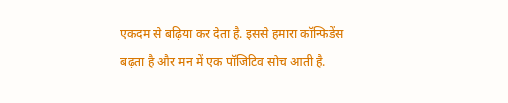एकदम से बढ़िया कर देता है. इससे हमारा कॉन्फिडेंस बढ़ता है और मन में एक पॉजिटिव सोच आती है.